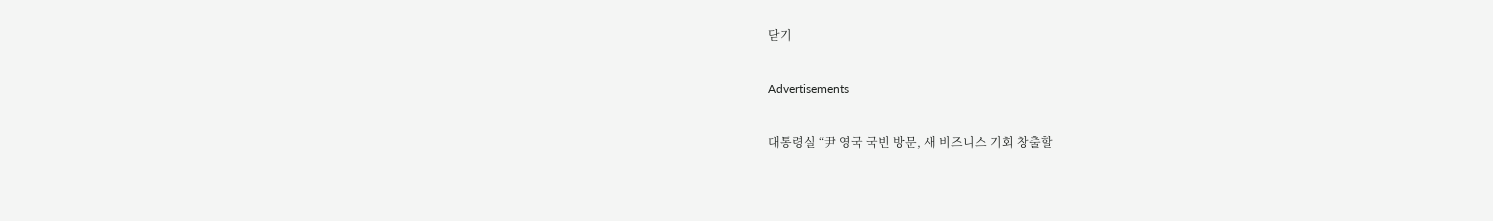닫기

Advertisements

대통령실 “尹 영국 국빈 방문, 새 비즈니스 기회 창출할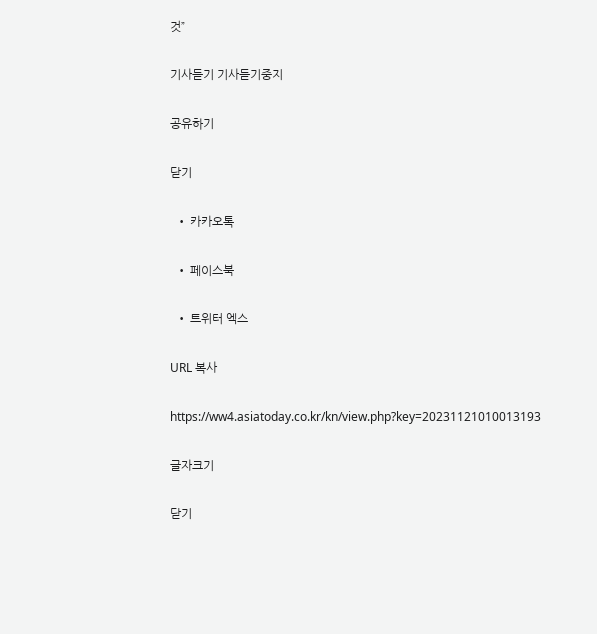것”

기사듣기 기사듣기중지

공유하기

닫기

  • 카카오톡

  • 페이스북

  • 트위터 엑스

URL 복사

https://ww4.asiatoday.co.kr/kn/view.php?key=20231121010013193

글자크기

닫기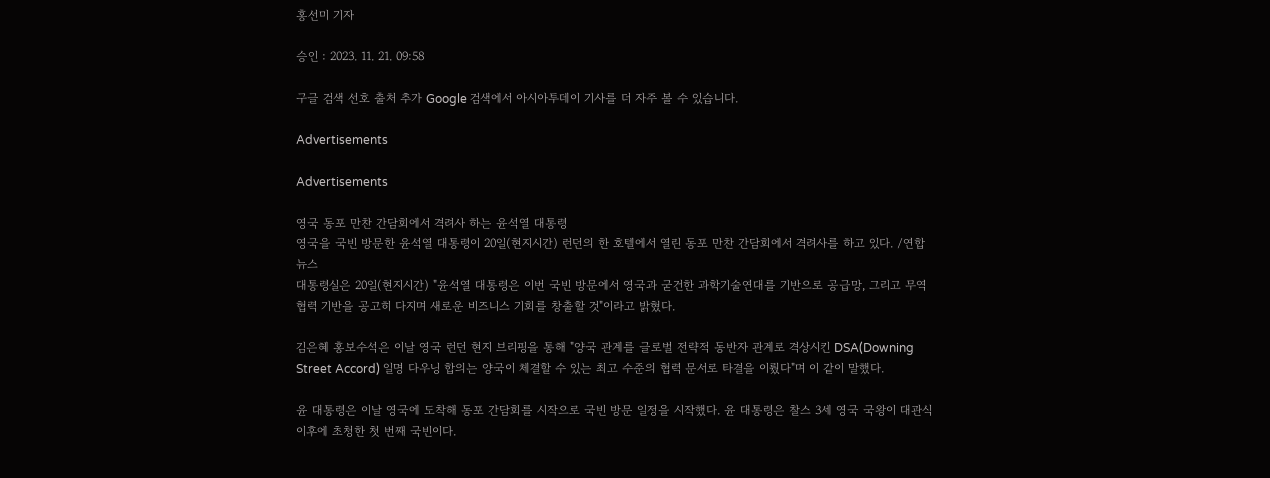홍선미 기자

승인 : 2023. 11. 21. 09:58

구글 검색 선호 출처 추가 Google 검색에서 아시아투데이 기사를 더 자주 볼 수 있습니다.

Advertisements

Advertisements

영국 동포 만찬 간담회에서 격려사 하는 윤석열 대통령
영국을 국빈 방문한 윤석열 대통령이 20일(현지시간) 런던의 한 호텔에서 열린 동포 만찬 간담회에서 격려사를 하고 있다. /연합뉴스
대통령실은 20일(현지시간) "윤석열 대통령은 이번 국빈 방문에서 영국과 굳건한 과학기술연대를 기반으로 공급망, 그리고 무역협력 기반을 공고히 다지며 새로운 비즈니스 기회를 창출할 것"이라고 밝혔다.

김은혜 홍보수석은 이날 영국 런던 현지 브리핑을 통해 "양국 관계를 글로벌 전략적 동반자 관계로 격상시킨 DSA(Downing Street Accord) 일명 다우닝 합의는 양국이 체결할 수 있는 최고 수준의 협력 문서로 타결을 이뤘다"며 이 같이 말했다.

윤 대통령은 이날 영국에 도착해 동포 간담회를 시작으로 국빈 방문 일정을 시작했다. 윤 대통령은 찰스 3세 영국 국왕이 대관식 이후에 초청한 첫 번째 국빈이다.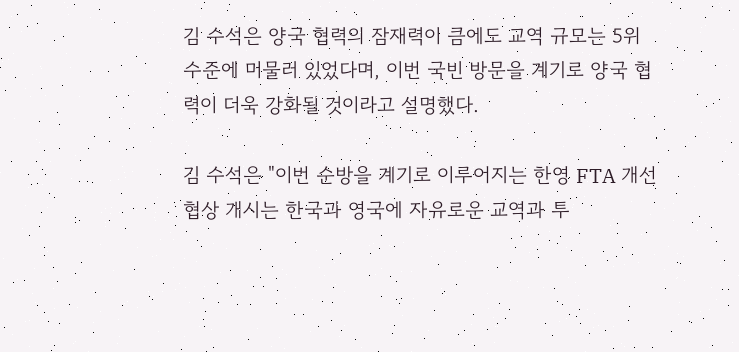김 수석은 양국 협력의 잠재력이 큼에도 교역 규모는 5위 수준에 머물러 있었다며, 이번 국빈 방문을 계기로 양국 협력이 더욱 강화될 것이라고 설명했다.

김 수석은 "이번 순방을 계기로 이루어지는 한영 FTA 개선 협상 개시는 한국과 영국에 자유로운 교역과 투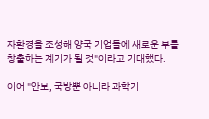자환경을 조성해 양국 기업들에 새로운 부를 창출하는 계기가 될 것"이라고 기대했다.

이어 "안보, 국방뿐 아니라 과학기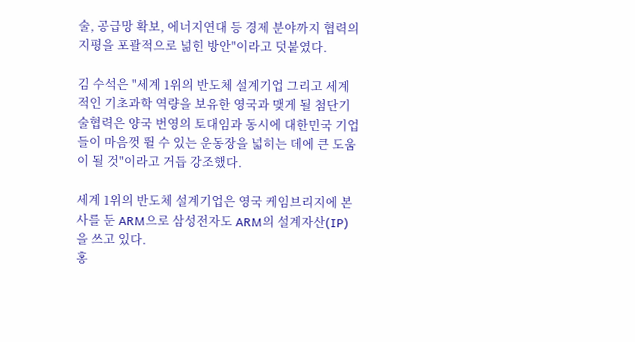술, 공급망 확보, 에너지연대 등 경제 분야까지 협력의 지평을 포괄적으로 넒힌 방안"이라고 덧붙였다.

김 수석은 "세계 1위의 반도체 설계기업 그리고 세계적인 기초과학 역량을 보유한 영국과 맺게 될 첨단기술협력은 양국 번영의 토대임과 동시에 대한민국 기업들이 마음껏 뛸 수 있는 운동장을 넓히는 데에 큰 도움이 될 것"이라고 거듭 강조했다.

세계 1위의 반도체 설계기업은 영국 케임브리지에 본사를 둔 ARM으로 삼성전자도 ARM의 설계자산(IP)을 쓰고 있다.
홍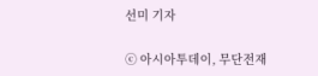선미 기자

ⓒ 아시아투데이, 무단전재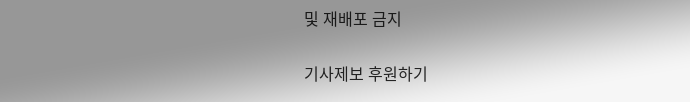및 재배포 금지

기사제보 후원하기